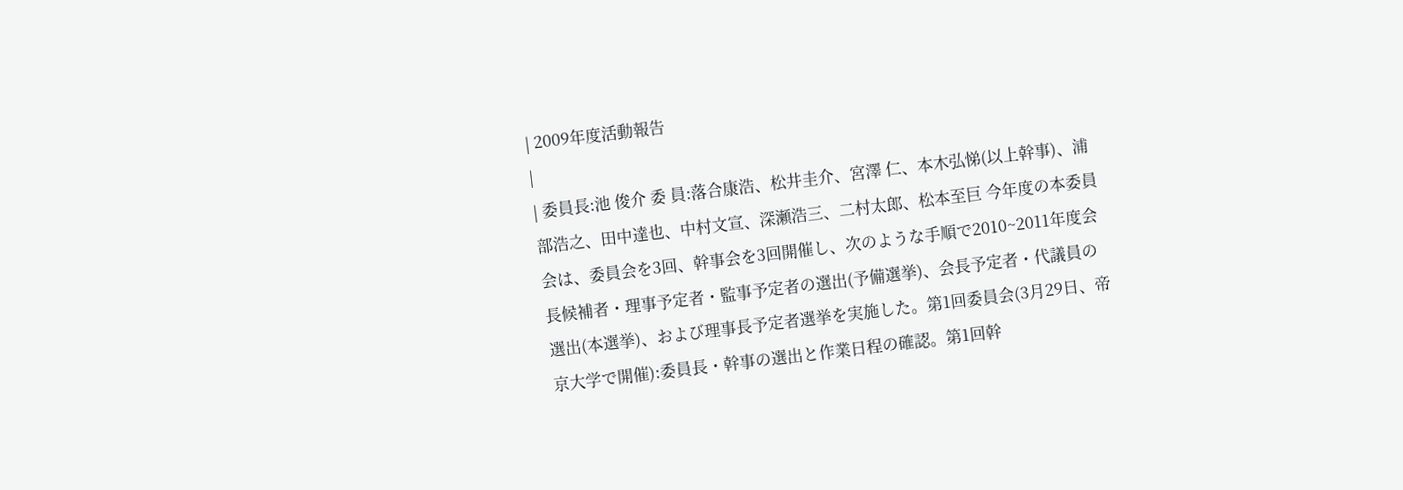| 2009年度活動報告
|
| 委員長:池 俊介 委 員:落合康浩、松井圭介、宮澤 仁、本木弘悌(以上幹事)、浦部浩之、田中達也、中村文宣、深瀬浩三、二村太郎、松本至巨 今年度の本委員会は、委員会を3回、幹事会を3回開催し、次のような手順で2010~2011年度会長候補者・理事予定者・監事予定者の選出(予備選挙)、会長予定者・代議員の選出(本選挙)、および理事長予定者選挙を実施した。第1回委員会(3月29日、帝京大学で開催):委員長・幹事の選出と作業日程の確認。第1回幹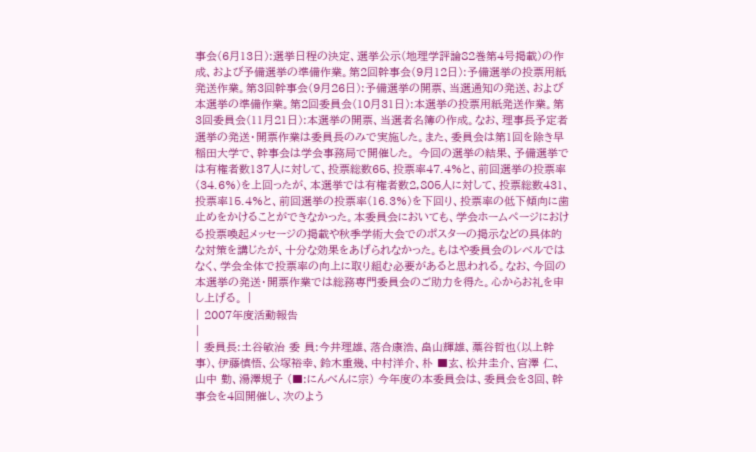事会(6月13日):選挙日程の決定、選挙公示(地理学評論82巻第4号掲載)の作成、および予備選挙の準備作業。第2回幹事会(9月12日):予備選挙の投票用紙発送作業。第3回幹事会(9月26日):予備選挙の開票、当選通知の発送、および本選挙の準備作業。第2回委員会(10月31日):本選挙の投票用紙発送作業。第3回委員会(11月21日):本選挙の開票、当選者名簿の作成。なお、理事長予定者選挙の発送・開票作業は委員長のみで実施した。また、委員会は第1回を除き早稲田大学で、幹事会は学会事務局で開催した。 今回の選挙の結果、予備選挙では有権者数137人に対して、投票総数65、投票率47.4%と、前回選挙の投票率(34.6%)を上回ったが、本選挙では有権者数2,805人に対して、投票総数431、投票率15.4%と、前回選挙の投票率(16.3%)を下回り、投票率の低下傾向に歯止めをかけることができなかった。本委員会においても、学会ホームページにおける投票喚起メッセージの掲載や秋季学術大会でのポスターの掲示などの具体的な対策を講じたが、十分な効果をあげられなかった。もはや委員会のレベルではなく、学会全体で投票率の向上に取り組む必要があると思われる。なお、今回の本選挙の発送・開票作業では総務専門委員会のご助力を得た。心からお礼を申し上げる。 |
| 2007年度活動報告
|
| 委員長:土谷敏治 委 員:今井理雄、落合康浩、畠山輝雄、藁谷哲也(以上幹事)、伊藤慎悟、公塚裕幸、鈴木重幾、中村洋介、朴 ■玄、松井圭介、宮澤 仁、山中 勤、湯澤規子 (■:にんべんに宗) 今年度の本委員会は、委員会を3回、幹事会を4回開催し、次のよう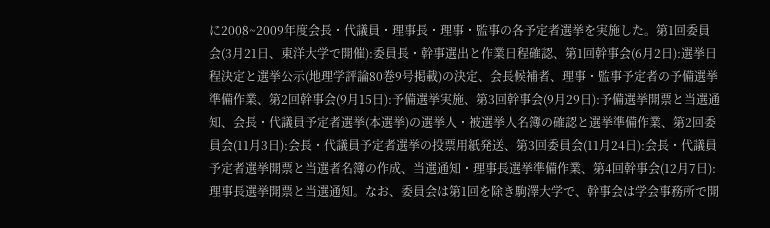に2008~2009年度会長・代議員・理事長・理事・監事の各予定者選挙を実施した。第1回委員会(3月21日、東洋大学で開催):委員長・幹事選出と作業日程確認、第1回幹事会(6月2日):選挙日程決定と選挙公示(地理学評論80巻9号掲載)の決定、会長候補者、理事・監事予定者の予備選挙準備作業、第2回幹事会(9月15日):予備選挙実施、第3回幹事会(9月29日):予備選挙開票と当選通知、会長・代議員予定者選挙(本選挙)の選挙人・被選挙人名簿の確認と選挙準備作業、第2回委員会(11月3日):会長・代議員予定者選挙の投票用紙発送、第3回委員会(11月24日):会長・代議員予定者選挙開票と当選者名簿の作成、当選通知・理事長選挙準備作業、第4回幹事会(12月7日):理事長選挙開票と当選通知。なお、委員会は第1回を除き駒澤大学で、幹事会は学会事務所で開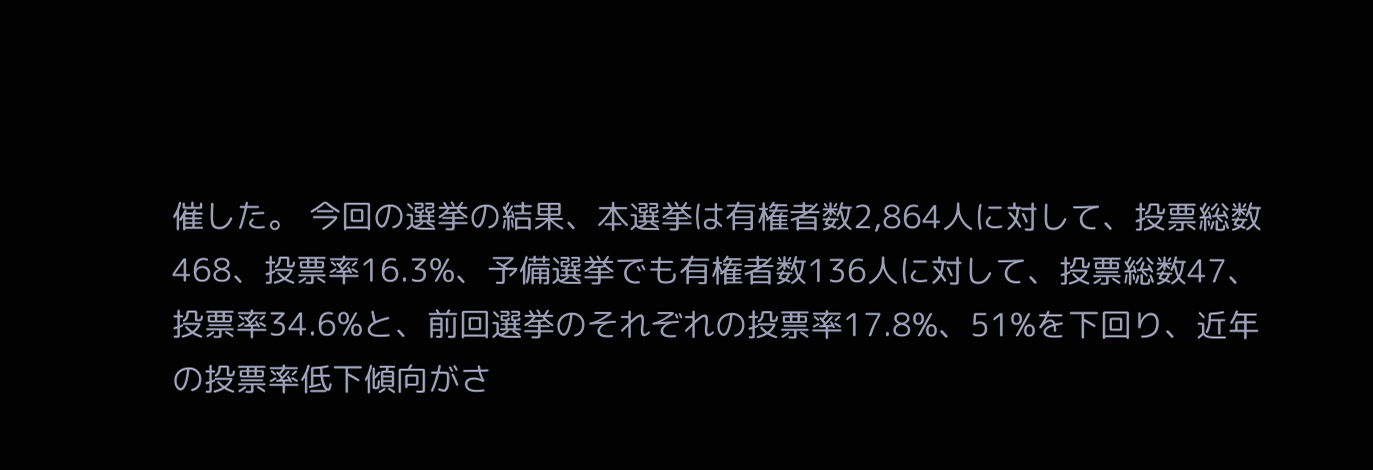催した。 今回の選挙の結果、本選挙は有権者数2,864人に対して、投票総数468、投票率16.3%、予備選挙でも有権者数136人に対して、投票総数47、投票率34.6%と、前回選挙のそれぞれの投票率17.8%、51%を下回り、近年の投票率低下傾向がさ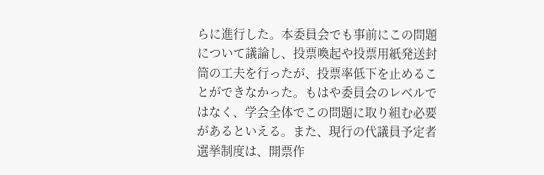らに進行した。本委員会でも事前にこの問題について議論し、投票喚起や投票用紙発送封筒の工夫を行ったが、投票率低下を止めることができなかった。もはや委員会のレベルではなく、学会全体でこの問題に取り組む必要があるといえる。また、現行の代議員予定者選挙制度は、開票作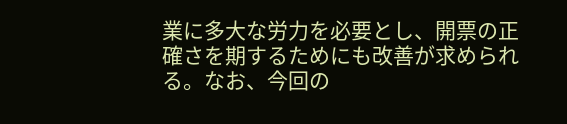業に多大な労力を必要とし、開票の正確さを期するためにも改善が求められる。なお、今回の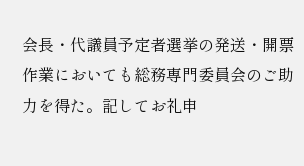会長・代議員予定者選挙の発送・開票作業においても総務専門委員会のご助力を得た。記してお礼申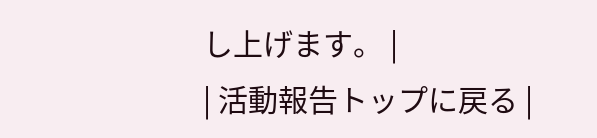し上げます。 |
| 活動報告トップに戻る |